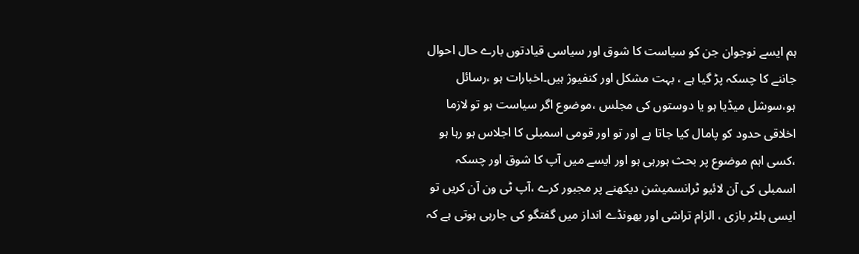ہم ایسے نوجوان جن کو سیاست کا شوق اور سیاسی قیادتوں بارے حال احوال جاننے کا چسکہ پڑ گیا ہے ، بہت مشکل اور کنفیوژ ہیں۔اخبارات ہو ،رسائل ہو،سوشل میڈیا ہو یا دوستوں کی مجلس ،موضوع اگر سیاست ہو تو لازما اخلاقی حدود کو پامال کیا جاتا ہے اور تو اور قومی اسمبلی کا اجلاس ہو رہا ہو ،کسی اہم موضوع پر بحث ہورہی ہو اور ایسے میں آپ کا شوق اور چسکہ اسمبلی کی آن لائیو ٹرانسمیشن دیکھنے پر مجبور کرے ،آپ ٹی ون آن کریں تو ایسی ہلٹر بازی ، الزام تراشی اور بھونڈے انداز میں گفتگو کی جارہی ہوتی ہے کہ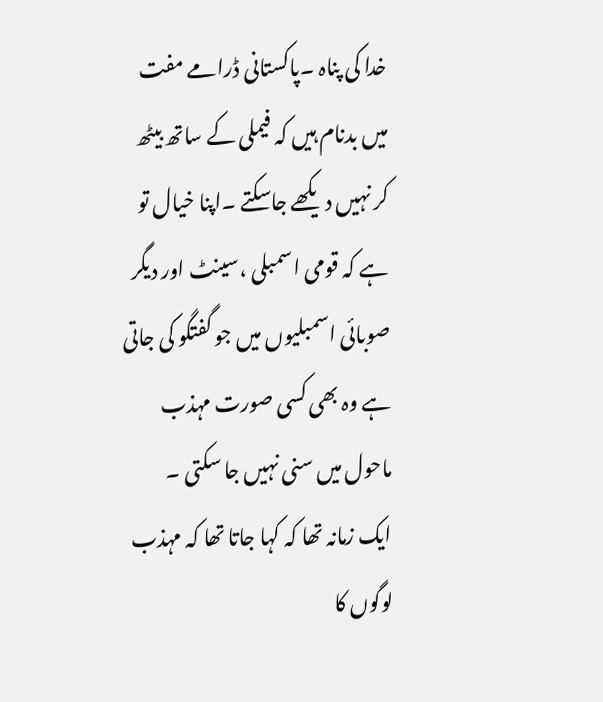خدا کی پناہ ۔پاکستانی ڈرامے مفت میں بدنام ہیں کہ فیملی کے ساتھ بیٹھ کر نہیں دیکھے جاسکتے ۔اپنا خیال تو ہے کہ قومی اسمبلی ،سینٹ اور دیگر صوبائی اسمبلیوں میں جو گفتگو کی جاتی ہے وہ بھی کسی صورت مہذب ماحول میں سنی نہیں جا سکتی ۔
ایک زمانہ تھا کہ کہا جاتا تھا کہ مہذب لوگوں کا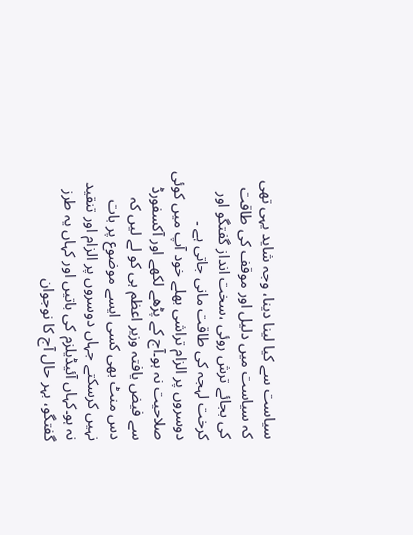سیاست سے کیا لینا دینا، وجہ شاید یہی تھی کہ سیاست میں دلیل اور موقف کی طاقت کی بجائے ترش روئی ،سخت انداز گفتگو اور کرخت لہجہ کی طاقت مانی جاتی ہے ۔ دوسروں پر الزام تراشی بھلے خود آپ میں کوئی صلاحیت نہ ہو۔آج کے پڑھے لکھے اور آکسفورڈ سے فیض یافتہ وزیر اعظم ہی کو لے لیں کہ دس منٹ بھی کسی ایسے موضوع پر بات نہیں کرسکتے جہاں دوسروں پر الزام اور تنقید نہ ہو۔کہاں آئیڈیلزم کی باتیں اور کہاں یہ طرز گفتگو، بہر حال آج کا نوجوان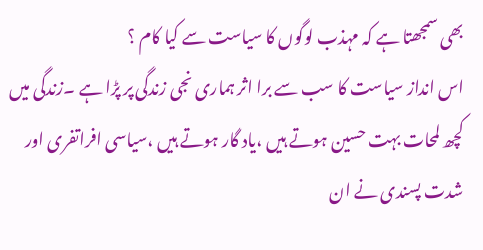بھی سمجھتا ہے کہ مہذب لوگوں کا سیاست سے کیا کام ؟
اس انداز سیاست کا سب سے برا اثر ہماری نجی زندگی پر پڑا ہے ۔زندگی میں کچھ لمحات بہت حسین ہوتے ہیں ،یاد گار ہوتے ہیں ،سیاسی افراتفری اور شدت پسندی نے ان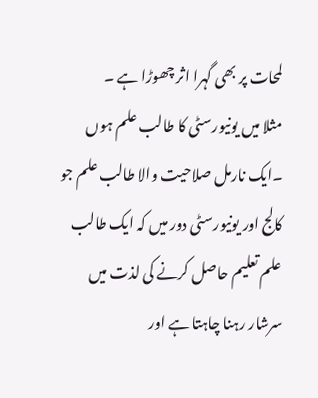لمحات پر بھی گہرا اثر چھوڑا ہے ۔
مثلا میں یونیورسٹی کا طالب علم ہوں ۔ایک نارمل صلاحیت والا طالب علم جو کالج اور یونیورسٹی دور میں کہ ایک طالب علم تعلیم حاصل کرنے کی لذت میں سرشار رہنا چاہتا ہے اور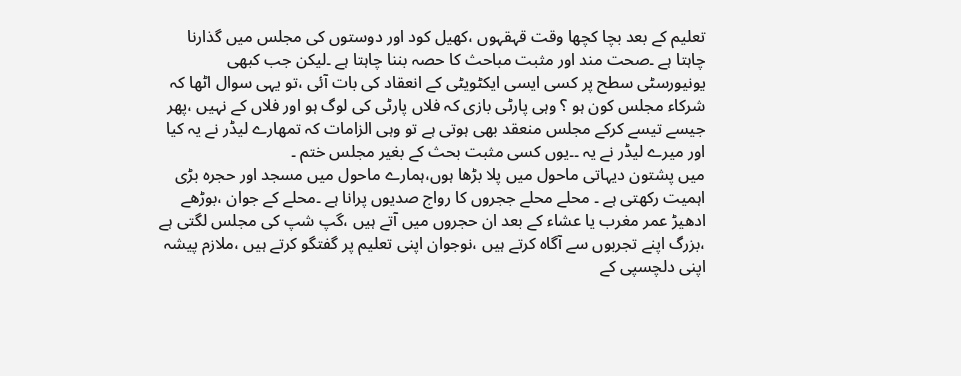تعلیم کے بعد بچا کچھا وقت قہقہوں ،کھیل کود اور دوستوں کی مجلس میں گذارنا چاہتا ہے ۔صحت مند اور مثبت مباحث کا حصہ بننا چاہتا ہے ۔لیکن جب کبھی یونیورسٹی سطح پر کسی ایسی ایکٹویٹی کے انعقاد کی بات آئی ،تو یہی سوال اٹھا کہ شرکاء مجلس کون ہو ؟ وہی پارٹی بازی کہ فلاں پارٹی کی لوگ ہو اور فلاں کے نہیں ،پھر جیسے تیسے کرکے مجلس منعقد بھی ہوتی ہے تو وہی الزامات کہ تمھارے لیڈر نے یہ کیا اور میرے لیڈر نے یہ ۔۔یوں کسی مثبت بحث کے بغیر مجلس ختم ۔
میں پشتون دیہاتی ماحول میں پلا بڑھا ہوں،ہمارے ماحول میں مسجد اور حجرہ بڑی اہمیت رکھتی ہے ۔ محلے محلے ججروں کا رواج صدیوں پرانا ہے ۔محلے کے جوان ،بوڑھے ادھیڑ عمر مغرب یا عشاء کے بعد ان حجروں میں آتے ہیں ،گپ شپ کی مجلس لگتی ہے ،بزرگ اپنے تجربوں سے آگاہ کرتے ہیں ،نوجوان اپنی تعلیم پر گفتگو کرتے ہیں ،ملازم پیشہ اپنی دلچسپی کے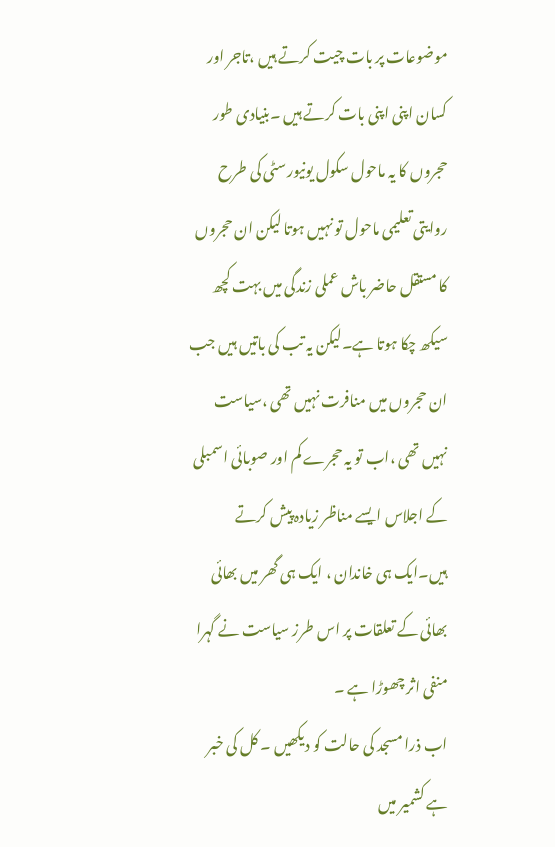موضوعات پر بات چیت کرتے ہیں ،تاجر اور کسان اپنی اپنی بات کرتے ہیں ۔بنیادی طور حجروں کا یہ ماحول سکول یونیورسٹی کی طرح روایتی تعلیمی ماحول تو نہیں ہوتا لیکن ان حجروں کا مستقل حاضر باش عملی زندگی میں بہت کچھ سیکھ چکا ہوتا ہے۔لیکن یہ تب کی باتیں ہیں جب ان حجروں میں منافرت نہیں تھی ،سیاست نہیں تھی ،اب تو یہ حجرے کم اور صوبائی اسمبلی کے اجلاس ایسے مناظر زیادہ پیش کرتے ہیں۔ایک ہی خاندان ، ایک ہی گھر میں بھائی بھائی کے تعلقات پر اس طرز سیاست نے گہرا منفی اثر چھوڑا ہے ۔
اب ذرا مسجد کی حالت کو دیکھیں ۔ کل کی خبر ہے کشمیر میں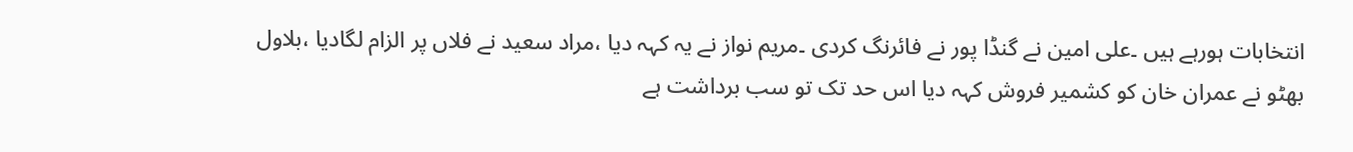انتخابات ہورہے ہیں ۔علی امین نے گنڈا پور نے فائرنگ کردی ۔مریم نواز نے یہ کہہ دیا ،مراد سعید نے فلاں پر الزام لگادیا ،بلاول بھٹو نے عمران خان کو کشمیر فروش کہہ دیا اس حد تک تو سب برداشت ہے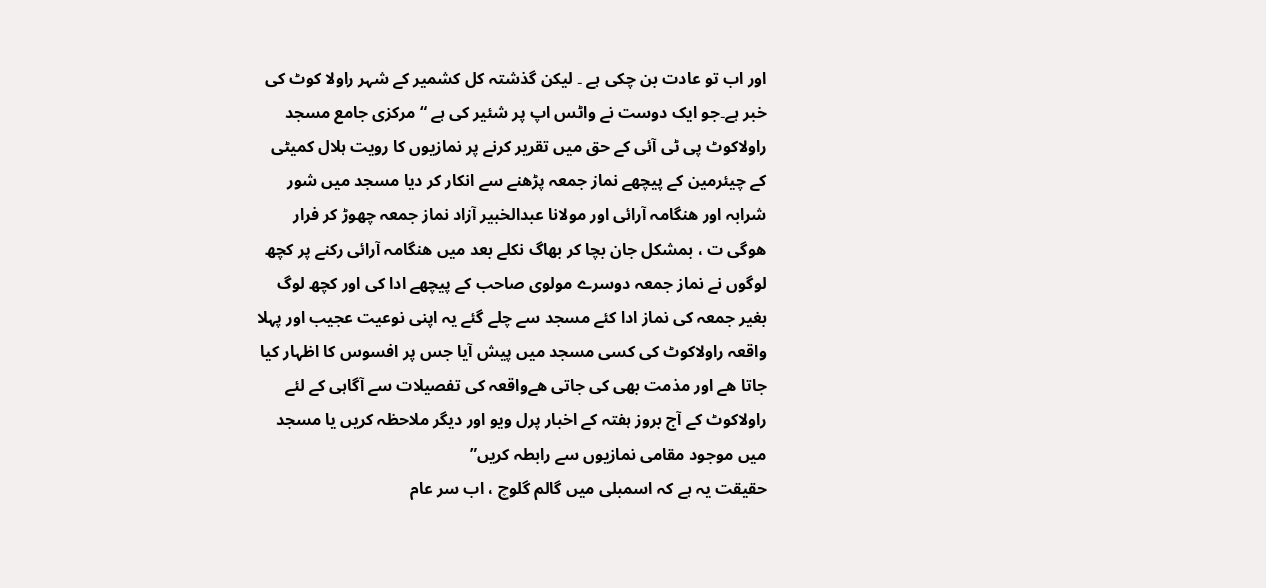اور اب تو عادت بن چکی ہے ۔ لیکن گذشتہ کل کشمیر کے شہر راولا کوٹ کی خبر ہے۔جو ایک دوست نے واٹس اپ پر شئیر کی ہے “مرکزی جامع مسجد راولاکوٹ پی ٹی آئی کے حق میں تقریر کرنے پر نمازیوں کا رویت ہلال کمیٹی کے چیئرمین کے پیچھے نماز جمعہ پڑھنے سے انکار کر دیا مسجد میں شور شرابہ اور ھنگامہ آرائی اور مولانا عبدالخبیر آزاد نماز جمعہ چھوڑ کر فرار ھوگی ت ، بمشکل جان بچا کر بھاگ نکلے بعد میں ھنگامہ آرائی رکنے پر کچھ لوگوں نے نماز جمعہ دوسرے مولوی صاحب کے پیچھے ادا کی اور کچھ لوگ بغیر جمعہ کی نماز ادا کئے مسجد سے چلے گئے یہ اپنی نوعیت عجیب اور پہلا واقعہ راولاکوٹ کی کسی مسجد میں پیش آیا جس پر افسوس کا اظہار کیا جاتا ھے اور مذمت بھی کی جاتی ھےواقعہ کی تفصیلات سے آگاہی کے لئے راولاکوٹ کے آج بروز ہفتہ کے اخبار پرل ویو اور دیگر ملاحظہ کریں یا مسجد میں موجود مقامی نمازیوں سے رابطہ کریں”
حقیقت یہ ہے کہ اسمبلی میں گالم گلوچ ، اب سر عام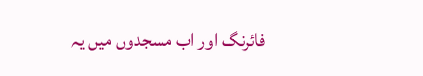فائرنگ اور اب مسجدوں میں یہ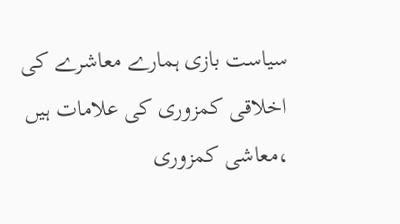سیاست بازی ہمارے معاشرے کی اخلاقی کمزوری کی علامات ہیں ،معاشی کمزوری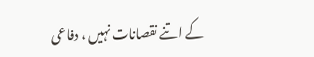کے اتنے نقصانات نہیں ، دفاعی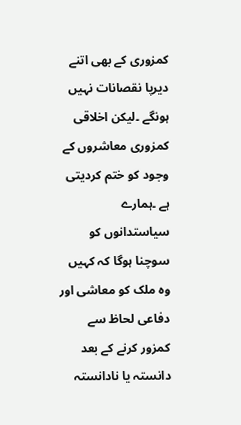کمزوری کے بھی اتنے دیرپا نقصانات نہیں ہونگے ۔لیکن اخلاقی کمزوری معاشروں کے وجود کو ختم کردیتی ہے ۔ہمارے سیاستدانوں کو سوچنا ہوگا کہ کہیں وہ ملک کو معاشی اور دفاعی لحاظ سے کمزور کرنے کے بعد دانستہ یا نادانستہ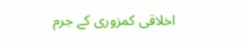اخلاقی کمزوری کے جرم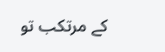کے مرتکب تو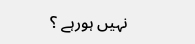نہیں ہورہے ؟